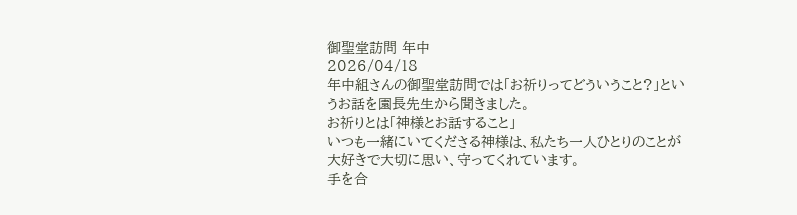御聖堂訪問 年中
2026/04/18
年中組さんの御聖堂訪問では「お祈りってどういうこと?」というお話を園長先生から聞きました。
お祈りとは「神様とお話すること」
いつも一緒にいてくださる神様は、私たち一人ひとりのことが大好きで大切に思い、守ってくれています。
手を合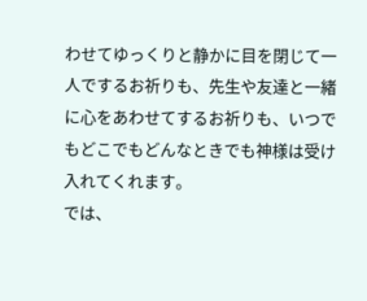わせてゆっくりと静かに目を閉じて一人でするお祈りも、先生や友達と一緒に心をあわせてするお祈りも、いつでもどこでもどんなときでも神様は受け入れてくれます。
では、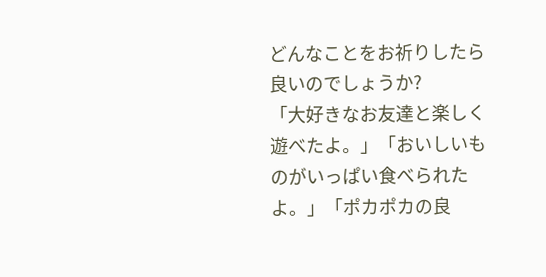どんなことをお祈りしたら良いのでしょうか?
「大好きなお友達と楽しく遊べたよ。」「おいしいものがいっぱい食べられたよ。」「ポカポカの良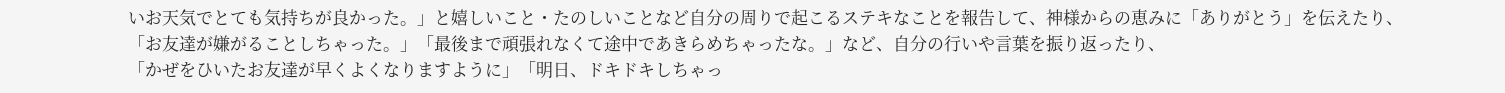いお天気でとても気持ちが良かった。」と嬉しいこと・たのしいことなど自分の周りで起こるステキなことを報告して、神様からの恵みに「ありがとう」を伝えたり、
「お友達が嫌がることしちゃった。」「最後まで頑張れなくて途中であきらめちゃったな。」など、自分の行いや言葉を振り返ったり、
「かぜをひいたお友達が早くよくなりますように」「明日、ドキドキしちゃっ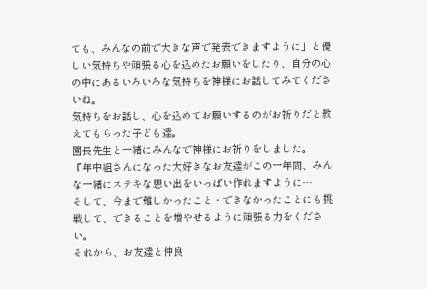ても、みんなの前で大きな声で発表できますように」と優しい気持ちや頑張る心を込めたお願いをしたり、自分の心の中にあるいろいろな気持ちを神様にお話してみてくださいね。
気持ちをお話し、心を込めてお願いするのがお祈りだと教えてもらった子ども達。
園長先生と一緒にみんなで神様にお祈りをしました。
『年中組さんになった大好きなお友達がこの一年間、みんな一緒にステキな思い出をいっぱい作れますように…
そして、今まで難しかったこと・できなかったことにも挑戦して、できることを増やせるように頑張る力をください。
それから、お友達と仲良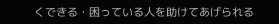くできる・困っている人を助けてあげられる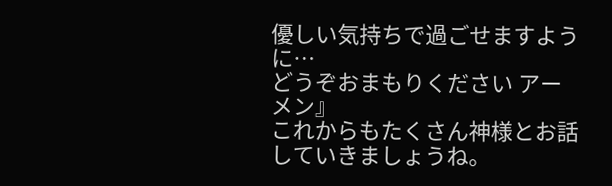優しい気持ちで過ごせますように…
どうぞおまもりください アーメン』
これからもたくさん神様とお話していきましょうね。